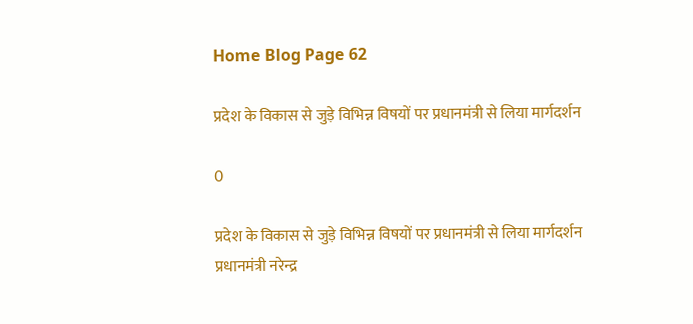Home Blog Page 62

प्रदेश के विकास से जुड़े विभिन्न विषयों पर प्रधानमंत्री से लिया मार्गदर्शन

0

प्रदेश के विकास से जुड़े विभिन्न विषयों पर प्रधानमंत्री से लिया मार्गदर्शन
प्रधानमंत्री नरेन्द्र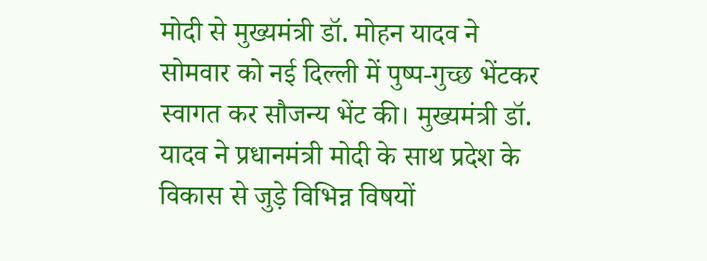मोदी से मुख्यमंत्री डॉ. मोहन यादव ने सोमवार को नई दिल्ली में पुष्प-गुच्छ भेंटकर स्वागत कर सौजन्य भेंट की। मुख्यमंत्री डॉ. यादव ने प्रधानमंत्री मोदी के साथ प्रदेश के विकास से जुड़े विभिन्न विषयों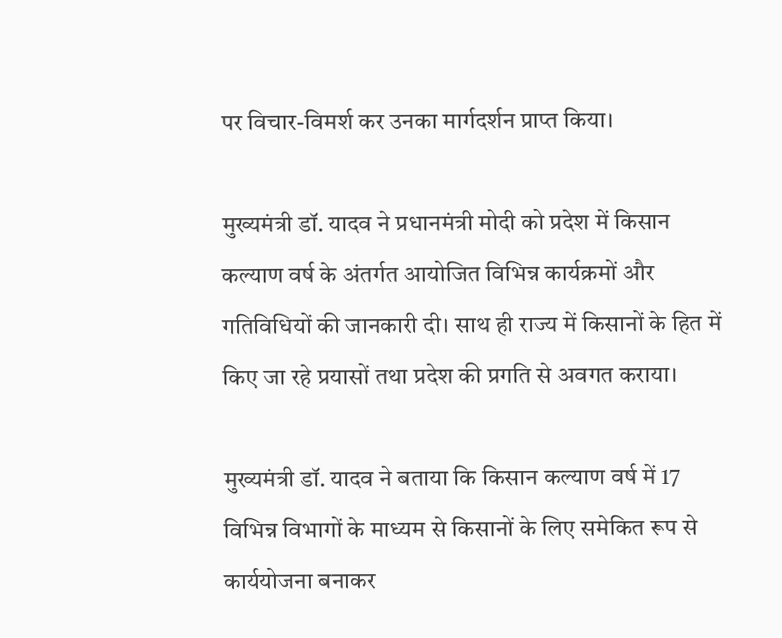पर विचार-विमर्श कर उनका मार्गदर्शन प्राप्त किया।

मुख्यमंत्री डॉ. यादव ने प्रधानमंत्री मोदी को प्रदेश में किसान कल्याण वर्ष के अंतर्गत आयोजित विभिन्न कार्यक्रमों और गतिविधियों की जानकारी दी। साथ ही राज्य में किसानों के हित में किए जा रहे प्रयासों तथा प्रदेश की प्रगति से अवगत कराया।

मुख्यमंत्री डॉ. यादव ने बताया कि किसान कल्याण वर्ष में 17 विभिन्न विभागों के माध्यम से किसानों के लिए समेकित रूप से कार्ययोजना बनाकर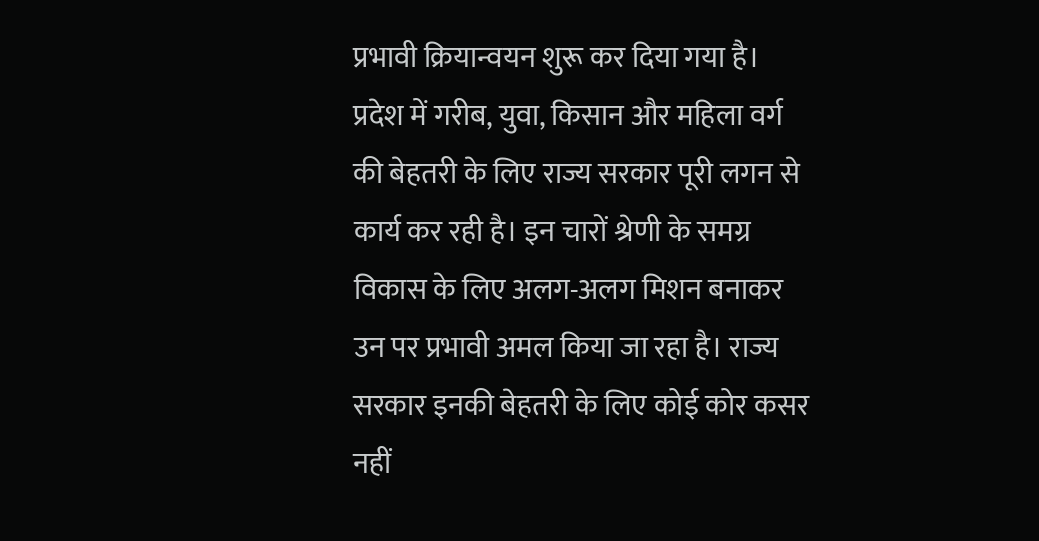प्रभावी क्रियान्वयन शुरू कर दिया गया है। प्रदेश में गरीब, युवा, किसान और महिला वर्ग की बेहतरी के लिए राज्य सरकार पूरी लगन से कार्य कर रही है। इन चारों श्रेणी के समग्र विकास के लिए अलग-अलग मिशन बनाकर उन पर प्रभावी अमल किया जा रहा है। राज्य सरकार इनकी बेहतरी के लिए कोई कोर कसर नहीं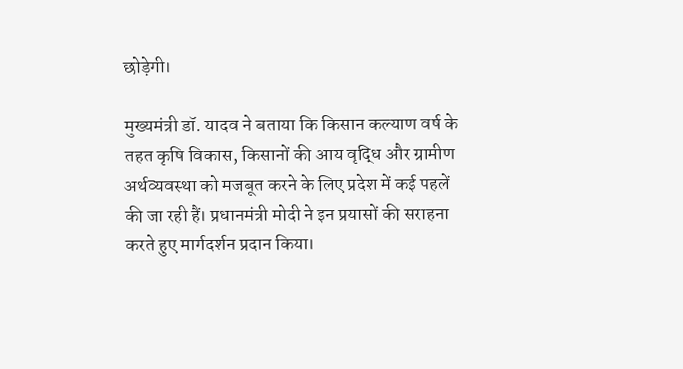छोड़ेगी।

मुख्यमंत्री डॉ. यादव ने बताया कि किसान कल्याण वर्ष के तहत कृषि विकास, किसानों की आय वृद्धि और ग्रामीण अर्थव्यवस्था को मजबूत करने के लिए प्रदेश में कई पहलें की जा रही हैं। प्रधानमंत्री मोदी ने इन प्रयासों की सराहना करते हुए मार्गदर्शन प्रदान किया।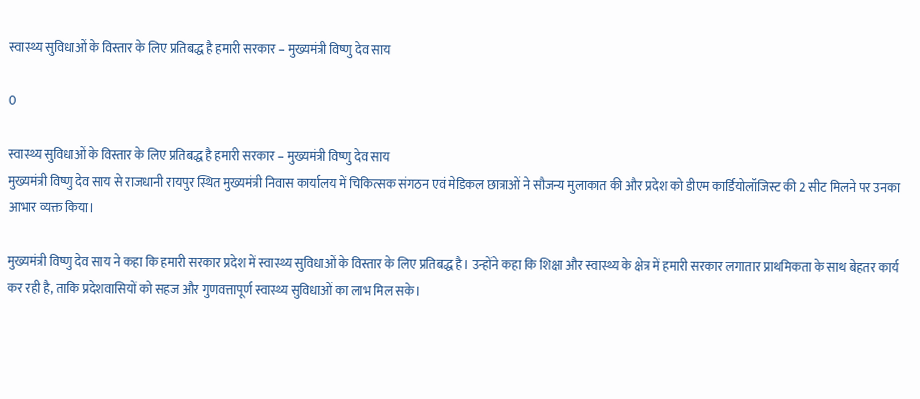स्वास्थ्य सुविधाओं के विस्तार के लिए प्रतिबद्ध है हमारी सरकार – मुख्यमंत्री विष्णु देव साय

0

स्वास्थ्य सुविधाओं के विस्तार के लिए प्रतिबद्ध है हमारी सरकार – मुख्यमंत्री विष्णु देव साय
मुख्यमंत्री विष्णु देव साय से राजधानी रायपुर स्थित मुख्यमंत्री निवास कार्यालय में चिकित्सक संगठन एवं मेडिकल छात्राओं ने सौजन्य मुलाकात की और प्रदेश को डीएम कार्डियोलॉजिस्ट की 2 सीट मिलने पर उनका आभार व्यक्त किया।

मुख्यमंत्री विष्णु देव साय ने कहा कि हमारी सरकार प्रदेश में स्वास्थ्य सुविधाओं के विस्तार के लिए प्रतिबद्ध है। उन्होंने कहा कि शिक्षा और स्वास्थ्य के क्षेत्र में हमारी सरकार लगातार प्राथमिकता के साथ बेहतर कार्य कर रही है, ताकि प्रदेशवासियों को सहज और गुणवत्तापूर्ण स्वास्थ्य सुविधाओं का लाभ मिल सके।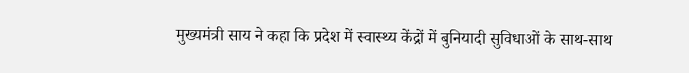मुख्यमंत्री साय ने कहा कि प्रदेश में स्वास्थ्य केंद्रों में बुनियादी सुविधाओं के साथ-साथ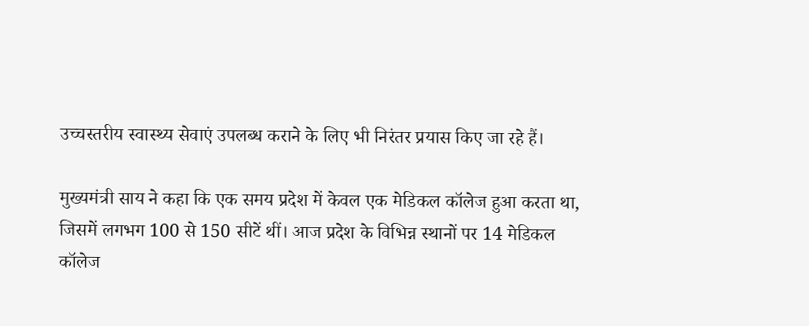उच्चस्तरीय स्वास्थ्य सेवाएं उपलब्ध कराने के लिए भी निरंतर प्रयास किए जा रहे हैं।

मुख्यमंत्री साय ने कहा कि एक समय प्रदेश में केवल एक मेडिकल कॉलेज हुआ करता था, जिसमें लगभग 100 से 150 सीटें थीं। आज प्रदेश के विभिन्न स्थानों पर 14 मेडिकल कॉलेज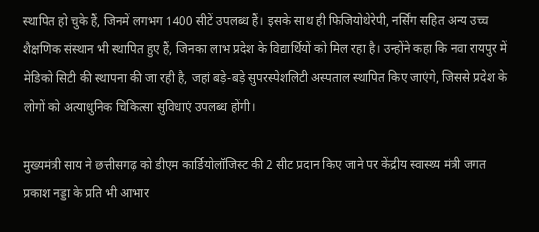स्थापित हो चुके हैं, जिनमें लगभग 1400 सीटें उपलब्ध हैं। इसके साथ ही फिजियोथेरेपी, नर्सिंग सहित अन्य उच्च शैक्षणिक संस्थान भी स्थापित हुए हैं, जिनका लाभ प्रदेश के विद्यार्थियों को मिल रहा है। उन्होंने कहा कि नवा रायपुर में मेडिको सिटी की स्थापना की जा रही है, जहां बड़े-बड़े सुपरस्पेशलिटी अस्पताल स्थापित किए जाएंगे, जिससे प्रदेश के लोगों को अत्याधुनिक चिकित्सा सुविधाएं उपलब्ध होंगी।

मुख्यमंत्री साय ने छत्तीसगढ़ को डीएम कार्डियोलॉजिस्ट की 2 सीट प्रदान किए जाने पर केंद्रीय स्वास्थ्य मंत्री जगत प्रकाश नड्डा के प्रति भी आभार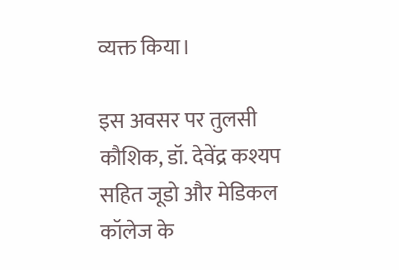व्यक्त किया।

इस अवसर पर तुलसी कौशिक, डॉ. देवेंद्र कश्यप सहित जूडो और मेडिकल कॉलेज के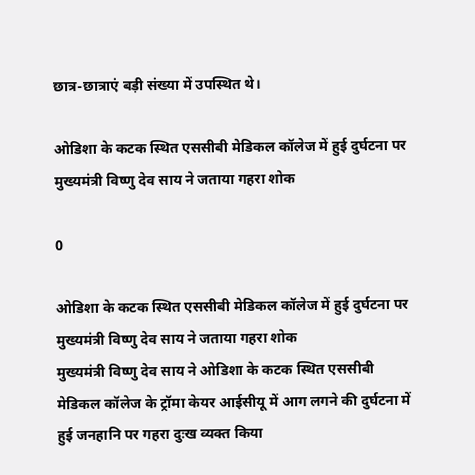छात्र-छात्राएं बड़ी संख्या में उपस्थित थे।

ओडिशा के कटक स्थित एससीबी मेडिकल कॉलेज में हुई दुर्घटना पर मुख्यमंत्री विष्णु देव साय ने जताया गहरा शोक

0

ओडिशा के कटक स्थित एससीबी मेडिकल कॉलेज में हुई दुर्घटना पर मुख्यमंत्री विष्णु देव साय ने जताया गहरा शोक
मुख्यमंत्री विष्णु देव साय ने ओडिशा के कटक स्थित एससीबी मेडिकल कॉलेज के ट्रॉमा केयर आईसीयू में आग लगने की दुर्घटना में हुई जनहानि पर गहरा दुःख व्यक्त किया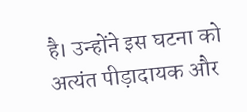है। उन्होंने इस घटना को अत्यंत पीड़ादायक और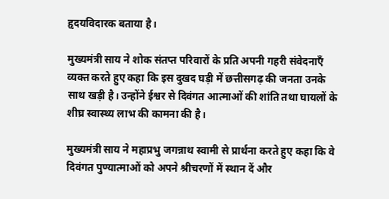हृदयविदारक बताया है।

मुख्यमंत्री साय ने शोक संतप्त परिवारों के प्रति अपनी गहरी संवेदनाएँ व्यक्त करते हुए कहा कि इस दुखद घड़ी में छत्तीसगढ़ की जनता उनके साथ खड़ी है। उन्होंने ईश्वर से दिवंगत आत्माओं की शांति तथा घायलों के शीघ्र स्वास्थ्य लाभ की कामना की है।

मुख्यमंत्री साय ने महाप्रभु जगन्नाथ स्वामी से प्रार्थना करते हुए कहा कि वे दिवंगत पुण्यात्माओं को अपने श्रीचरणों में स्थान दें और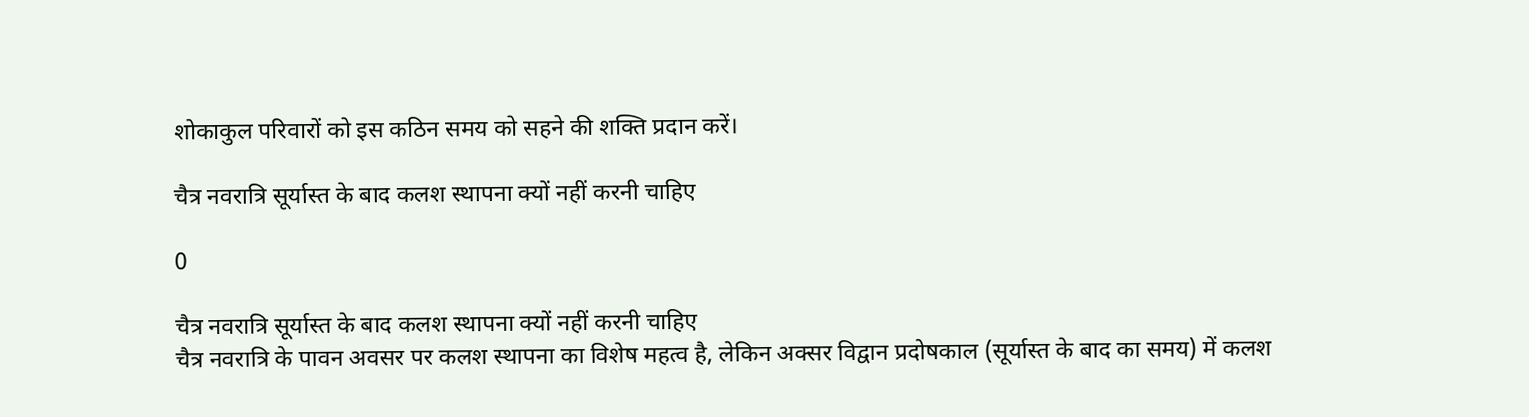शोकाकुल परिवारों को इस कठिन समय को सहने की शक्ति प्रदान करें।

चैत्र नवरात्रि सूर्यास्त के बाद कलश स्थापना क्यों नहीं करनी चाहिए

0

चैत्र नवरात्रि सूर्यास्त के बाद कलश स्थापना क्यों नहीं करनी चाहिए
चैत्र नवरात्रि के पावन अवसर पर कलश स्थापना का विशेष महत्व है, लेकिन अक्सर विद्वान प्रदोषकाल (सूर्यास्त के बाद का समय) में कलश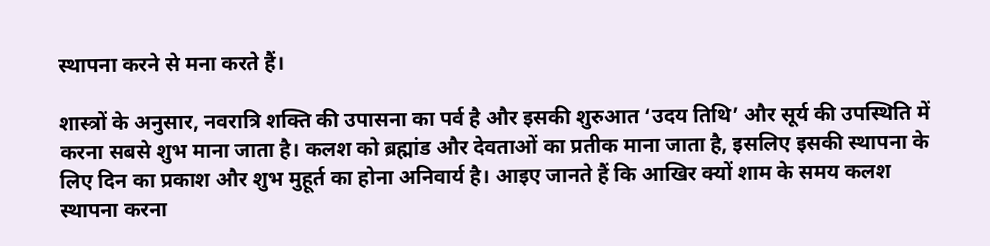स्थापना करने से मना करते हैं।

शास्त्रों के अनुसार, नवरात्रि शक्ति की उपासना का पर्व है और इसकी शुरुआत ‘उदय तिथि’ और सूर्य की उपस्थिति में करना सबसे शुभ माना जाता है। कलश को ब्रह्मांड और देवताओं का प्रतीक माना जाता है, इसलिए इसकी स्थापना के लिए दिन का प्रकाश और शुभ मुहूर्त का होना अनिवार्य है। आइए जानते हैं कि आखिर क्यों शाम के समय कलश स्थापना करना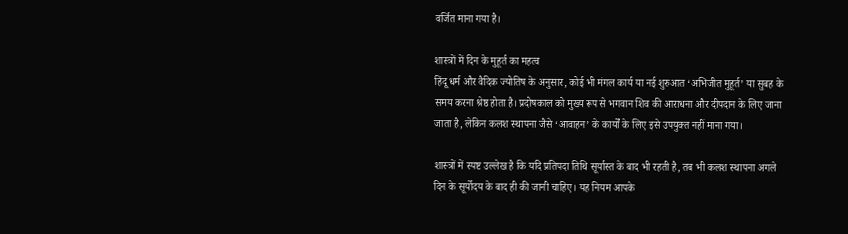वर्जित माना गया है।

शास्त्रों में दिन के मुहूर्त का महत्व
हिंदू धर्म और वैदिक ज्योतिष के अनुसार, कोई भी मंगल कार्य या नई शुरुआत ‘अभिजीत मुहूर्त’ या सुबह के समय करना श्रेष्ठ होता है। प्रदोषकाल को मुख्य रूप से भगवान शिव की आराधना और दीपदान के लिए जाना जाता है, लेकिन कलश स्थापना जैसे ‘आवाहन’ के कार्यों के लिए इसे उपयुक्त नहीं माना गया।

शास्त्रों में स्पष्ट उल्लेख है कि यदि प्रतिपदा तिथि सूर्यास्त के बाद भी रहती है, तब भी कलश स्थापना अगले दिन के सूर्योदय के बाद ही की जानी चाहिए। यह नियम आपके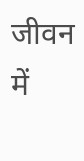जीवन में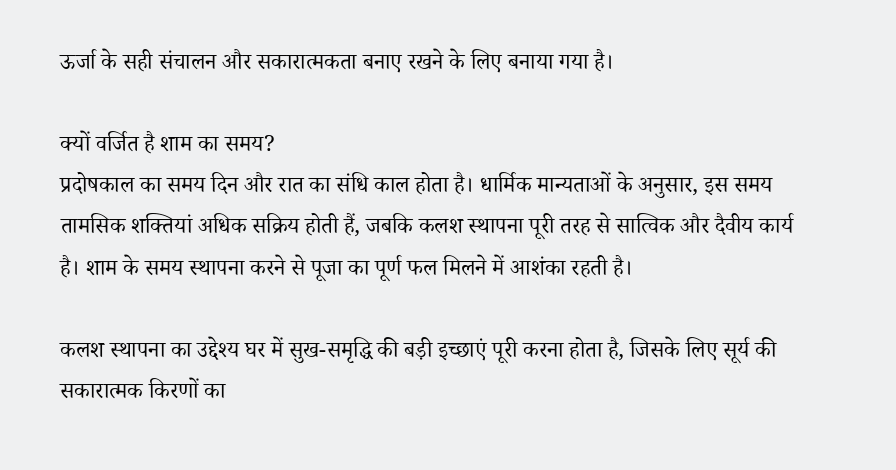ऊर्जा के सही संचालन और सकारात्मकता बनाए रखने के लिए बनाया गया है।

क्यों वर्जित है शाम का समय?
प्रदोषकाल का समय दिन और रात का संधि काल होता है। धार्मिक मान्यताओं के अनुसार, इस समय तामसिक शक्तियां अधिक सक्रिय होती हैं, जबकि कलश स्थापना पूरी तरह से सात्विक और दैवीय कार्य है। शाम के समय स्थापना करने से पूजा का पूर्ण फल मिलने में आशंका रहती है।

कलश स्थापना का उद्देश्य घर में सुख-समृद्धि की बड़ी इच्छाएं पूरी करना होता है, जिसके लिए सूर्य की सकारात्मक किरणों का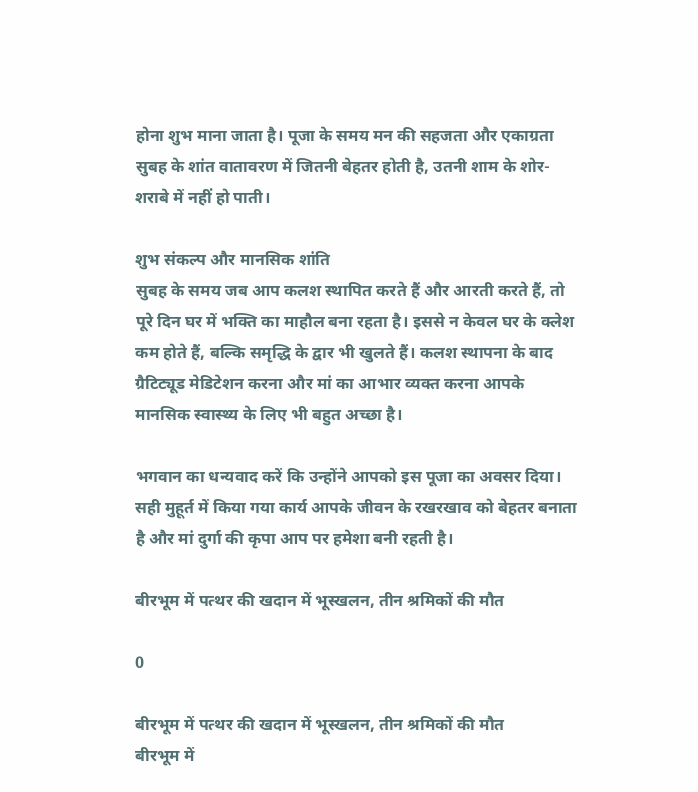होना शुभ माना जाता है। पूजा के समय मन की सहजता और एकाग्रता सुबह के शांत वातावरण में जितनी बेहतर होती है, उतनी शाम के शोर-शराबे में नहीं हो पाती।

शुभ संकल्प और मानसिक शांति
सुबह के समय जब आप कलश स्थापित करते हैं और आरती करते हैं, तो पूरे दिन घर में भक्ति का माहौल बना रहता है। इससे न केवल घर के क्लेश कम होते हैं, बल्कि समृद्धि के द्वार भी खुलते हैं। कलश स्थापना के बाद ग्रैटिट्यूड मेडिटेशन करना और मां का आभार व्यक्त करना आपके मानसिक स्वास्थ्य के लिए भी बहुत अच्छा है।

भगवान का धन्यवाद करें कि उन्होंने आपको इस पूजा का अवसर दिया। सही मुहूर्त में किया गया कार्य आपके जीवन के रखरखाव को बेहतर बनाता है और मां दुर्गा की कृपा आप पर हमेशा बनी रहती है।

बीरभूम में पत्थर की खदान में भूस्खलन, तीन श्रमिकों की मौत

0

बीरभूम में पत्थर की खदान में भूस्खलन, तीन श्रमिकों की मौत
बीरभूम में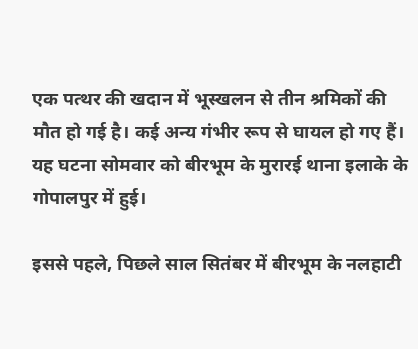एक पत्थर की खदान में भूस्खलन से तीन श्रमिकों की मौत हो गई है। कई अन्य गंभीर रूप से घायल हो गए हैं। यह घटना सोमवार को बीरभूम के मुरारई थाना इलाके के गोपालपुर में हुई।

इससे पहले, पिछले साल सितंबर में बीरभूम के नलहाटी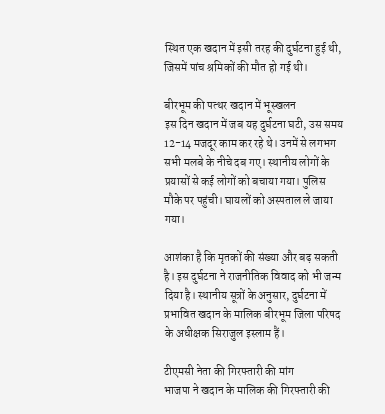स्थित एक खदान में इसी तरह की दुर्घटना हुई थी, जिसमें पांच श्रमिकों की मौत हो गई थी।

बीरभूम की पत्थर खदान में भूस्खलन
इस दिन खदान में जब यह दुर्घटना घटी, उस समय 12-14 मजदूर काम कर रहे थे। उनमें से लगभग सभी मलबे के नीचे दब गए। स्थानीय लोगों के प्रयासों से कई लोगों को बचाया गया। पुलिस मौके पर पहुंची। घायलों को अस्पताल ले जाया गया।

आशंका है कि मृतकों की संख्या और बढ़ सकती है। इस दुर्घटना ने राजनीतिक विवाद को भी जन्म दिया है। स्थानीय सूत्रों के अनुसार, दुर्घटना में प्रभावित खदान के मालिक बीरभूम जिला परिषद के अधीक्षक सिराजुल इस्लाम हैं।

टीएमसी नेता की गिरफ्तारी की मांग
भाजपा ने खदान के मालिक की गिरफ्तारी की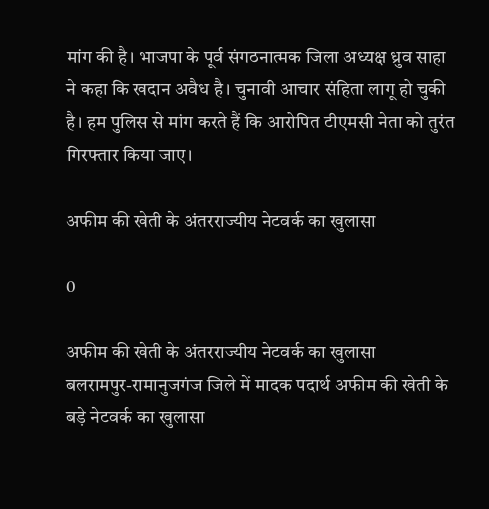मांग की है। भाजपा के पूर्व संगठनात्मक जिला अध्यक्ष ध्रुव साहा ने कहा कि खदान अवैध है। चुनावी आचार संहिता लागू हो चुकी है। हम पुलिस से मांग करते हैं कि आरोपित टीएमसी नेता को तुरंत गिरफ्तार किया जाए।

अफीम की खेती के अंतरराज्यीय नेटवर्क का खुलासा

0

अफीम की खेती के अंतरराज्यीय नेटवर्क का खुलासा
बलरामपुर-रामानुजगंज जिले में मादक पदार्थ अफीम की खेती के बड़े नेटवर्क का खुलासा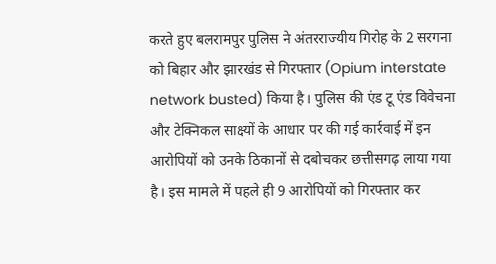करते हुए बलरामपुर पुलिस ने अंतरराज्यीय गिरोह के 2 सरगना को बिहार और झारखंड से गिरफ्तार (Opium interstate network busted) किया है। पुलिस की एंड टू एंड विवेचना और टेक्निकल साक्ष्यों के आधार पर की गई कार्रवाई में इन आरोपियों को उनके ठिकानों से दबोचकर छत्तीसगढ़ लाया गया है। इस मामले में पहले ही 9 आरोपियों को गिरफ्तार कर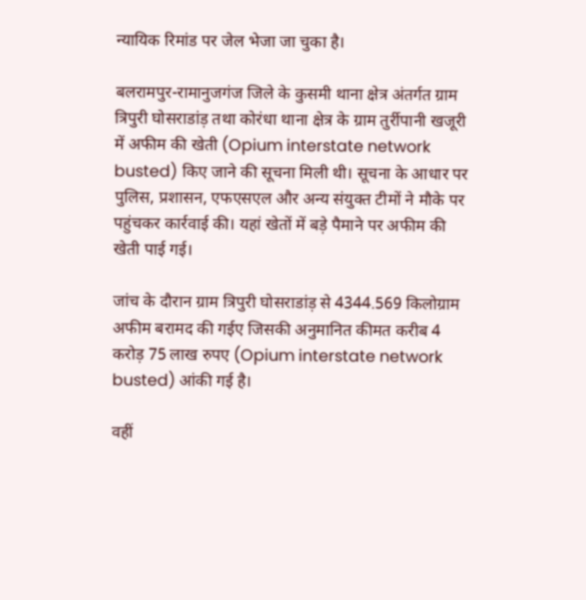न्यायिक रिमांड पर जेल भेजा जा चुका है।

बलरामपुर-रामानुजगंज जिले के कुसमी थाना क्षेत्र अंतर्गत ग्राम त्रिपुरी घोसराडांड़ तथा कोरंधा थाना क्षेत्र के ग्राम तुर्रीपानी खजूरी में अफीम की खेती (Opium interstate network busted) किए जाने की सूचना मिली थी। सूचना के आधार पर पुलिस, प्रशासन, एफएसएल और अन्य संयुक्त टीमों ने मौके पर पहुंचकर कार्रवाई की। यहां खेतों में बड़े पैमाने पर अफीम की खेती पाई गई।

जांच के दौरान ग्राम त्रिपुरी घोसराडांड़ से 4344.569 किलोग्राम अफीम बरामद की गईए जिसकी अनुमानित कीमत करीब 4 करोड़ 75 लाख रुपए (Opium interstate network busted) आंकी गई है।

वहीं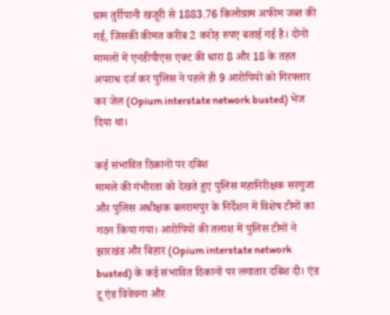ग्राम तुर्रीपानी खजूरी से 1883.76 किलोग्राम अफीम जब्त की गई, जिसकी कीमत करीब 2 करोड़ रुपए बताई गई है। दोनों मामलों में एनडीपीएस एक्ट की धारा 8 और 18 के तहत अपराध दर्ज कर पुलिस ने पहले ही 9 आरोपियों को गिरफ्तार कर जेल (Opium interstate network busted) भेज दिया था।

कई संभावित ठिकानों पर दबिश
मामले की गंभीरता को देखते हुए पुलिस महानिरीक्षक सरगुजा और पुलिस अधीक्षक बलरामपुर के निर्देशन में विशेष टीमों का गठन किया गया। आरोपियों की तलाश में पुलिस टीमों ने झारखंड और बिहार (Opium interstate network busted) के कई संभावित ठिकानों पर लगातार दबिश दी। एंड टू एंड विवेचना और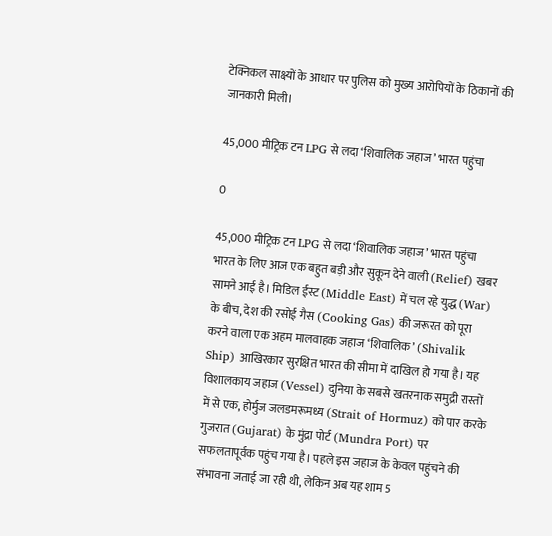टेक्निकल साक्ष्यों के आधार पर पुलिस को मुख्य आरोपियों के ठिकानों की जानकारी मिली।

45,000 मीट्रिक टन LPG से लदा ‘शिवालिक जहाज’ भारत पहुंचा

0

45,000 मीट्रिक टन LPG से लदा ‘शिवालिक जहाज’ भारत पहुंचा
भारत के लिए आज एक बहुत बड़ी और सुकून देने वाली (Relief) खबर सामने आई है। मिडिल ईस्ट (Middle East) में चल रहे युद्ध (War) के बीच, देश की रसोई गैस (Cooking Gas) की जरूरत को पूरा करने वाला एक अहम मालवाहक जहाज ‘शिवालिक’ (Shivalik Ship) आखिरकार सुरक्षित भारत की सीमा में दाखिल हो गया है। यह विशालकाय जहाज (Vessel) दुनिया के सबसे खतरनाक समुद्री रास्तों में से एक, होर्मुज जलडमरूमध्य (Strait of Hormuz) को पार करके गुजरात (Gujarat) के मुंद्रा पोर्ट (Mundra Port) पर सफलतापूर्वक पहुंच गया है। पहले इस जहाज के केवल पहुंचने की संभावना जताई जा रही थी, लेकिन अब यह शाम 5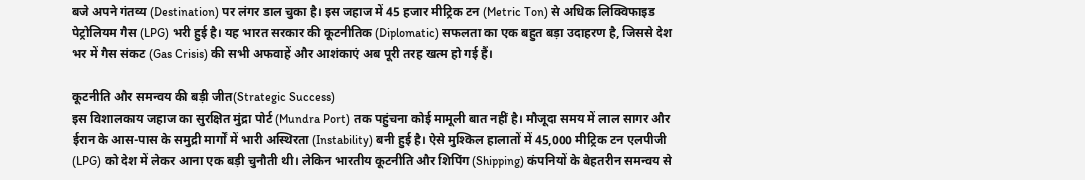बजे अपने गंतव्य (Destination) पर लंगर डाल चुका है। इस जहाज में 45 हजार मीट्रिक टन (Metric Ton) से अधिक लिक्विफाइड पेट्रोलियम गैस (LPG) भरी हुई है। यह भारत सरकार की कूटनीतिक (Diplomatic) सफलता का एक बहुत बड़ा उदाहरण है, जिससे देश भर में गैस संकट (Gas Crisis) की सभी अफवाहें और आशंकाएं अब पूरी तरह खत्म हो गई हैं।

कूटनीति और समन्वय की बड़ी जीत(Strategic Success)
इस विशालकाय जहाज का सुरक्षित मुंद्रा पोर्ट (Mundra Port) तक पहुंचना कोई मामूली बात नहीं है। मौजूदा समय में लाल सागर और ईरान के आस-पास के समुद्री मार्गों में भारी अस्थिरता (Instability) बनी हुई है। ऐसे मुश्किल हालातों में 45,000 मीट्रिक टन एलपीजी (LPG) को देश में लेकर आना एक बड़ी चुनौती थी। लेकिन भारतीय कूटनीति और शिपिंग (Shipping) कंपनियों के बेहतरीन समन्वय से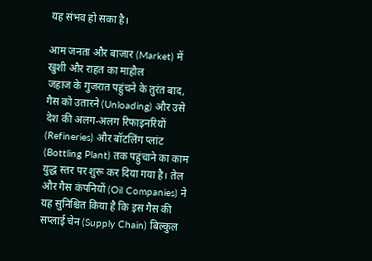यह संभव हो सका है।

आम जनता और बाजार (Market) में खुशी और राहत का माहौल
जहाज के गुजरात पहुंचने के तुरंत बाद, गैस को उतारने (Unloading) और उसे देश की अलग-अलग रिफाइनरियों (Refineries) और बॉटलिंग प्लांट (Bottling Plant) तक पहुंचाने का काम युद्ध स्तर पर शुरू कर दिया गया है। तेल और गैस कंपनियों (Oil Companies) ने यह सुनिश्चित किया है कि इस गैस की सप्लाई चेन (Supply Chain) बिल्कुल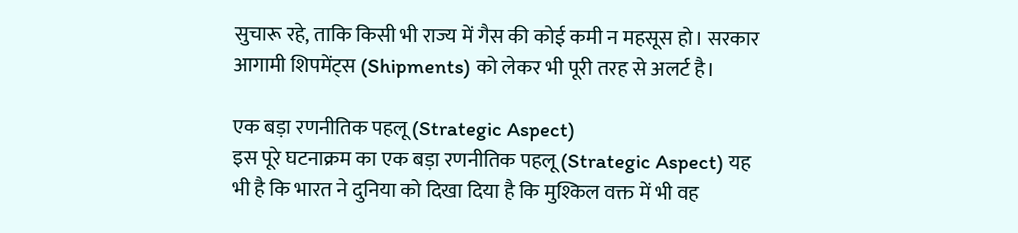सुचारू रहे, ताकि किसी भी राज्य में गैस की कोई कमी न महसूस हो। सरकार आगामी शिपमेंट्स (Shipments) को लेकर भी पूरी तरह से अलर्ट है।

एक बड़ा रणनीतिक पहलू (Strategic Aspect)
इस पूरे घटनाक्रम का एक बड़ा रणनीतिक पहलू (Strategic Aspect) यह भी है कि भारत ने दुनिया को दिखा दिया है कि मुश्किल वक्त में भी वह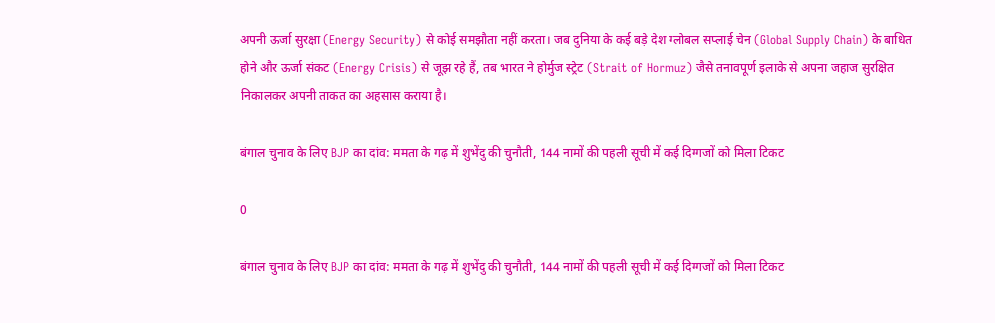अपनी ऊर्जा सुरक्षा (Energy Security) से कोई समझौता नहीं करता। जब दुनिया के कई बड़े देश ग्लोबल सप्लाई चेन (Global Supply Chain) के बाधित होने और ऊर्जा संकट (Energy Crisis) से जूझ रहे हैं, तब भारत ने होर्मुज स्ट्रेट (Strait of Hormuz) जैसे तनावपूर्ण इलाके से अपना जहाज सुरक्षित निकालकर अपनी ताकत का अहसास कराया है।

बंगाल चुनाव के लिए BJP का दांव: ममता के गढ़ में शुभेंदु की चुनौती, 144 नामों की पहली सूची में कई दिग्गजों को मिला टिकट

0

बंगाल चुनाव के लिए BJP का दांव: ममता के गढ़ में शुभेंदु की चुनौती, 144 नामों की पहली सूची में कई दिग्गजों को मिला टिकट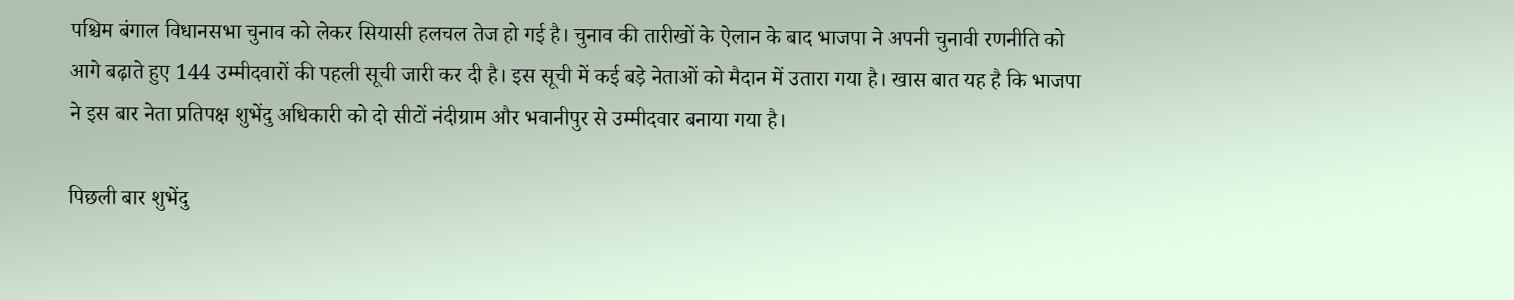पश्चिम बंगाल विधानसभा चुनाव को लेकर सियासी हलचल तेज हो गई है। चुनाव की तारीखों के ऐलान के बाद भाजपा ने अपनी चुनावी रणनीति को आगे बढ़ाते हुए 144 उम्मीदवारों की पहली सूची जारी कर दी है। इस सूची में कई बड़े नेताओं को मैदान में उतारा गया है। खास बात यह है कि भाजपा ने इस बार नेता प्रतिपक्ष शुभेंदु अधिकारी को दो सीटों नंदीग्राम और भवानीपुर से उम्मीदवार बनाया गया है।

पिछली बार शुभेंदु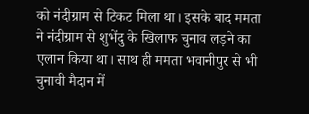को नंदीग्राम से टिकट मिला था। इसके बाद ममता ने नंदीग्राम से शुभेंदु के खिलाफ चुनाव लड़ने का एलान किया था। साथ ही ममता भवानीपुर से भी चुनावी मैदान में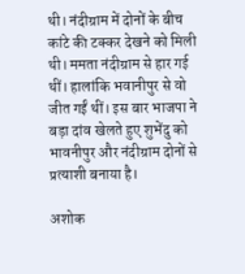थी। नंदीग्राम में दोनों के बीच कांटे की टक्कर देखने को मिली थी। ममता नंदीग्राम से हार गई थीं। हालांकि भवानीपुर से वो जीत गईं थीं। इस बार भाजपा ने बड़ा दांव खेलते हुए शुभेंदु को भावनीपुर और नंदीग्राम दोनों से प्रत्याशी बनाया है।

अशोक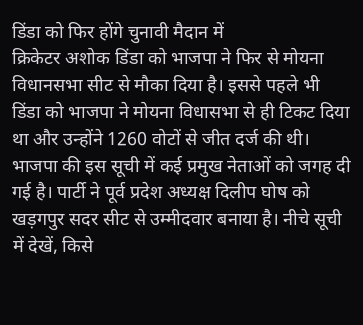डिंडा को फिर होंगे चुनावी मैदान में
क्रिकेटर अशोक डिंडा को भाजपा ने फिर से मोयना विधानसभा सीट से मौका दिया है। इससे पहले भी डिंडा को भाजपा ने मोयना विधासभा से ही टिकट दिया था और उन्होंने 1260 वोटों से जीत दर्ज की थी। भाजपा की इस सूची में कई प्रमुख नेताओं को जगह दी गई है। पार्टी ने पूर्व प्रदेश अध्यक्ष दिलीप घोष को खड़गपुर सदर सीट से उम्मीदवार बनाया है। नीचे सूची में देखें, किसे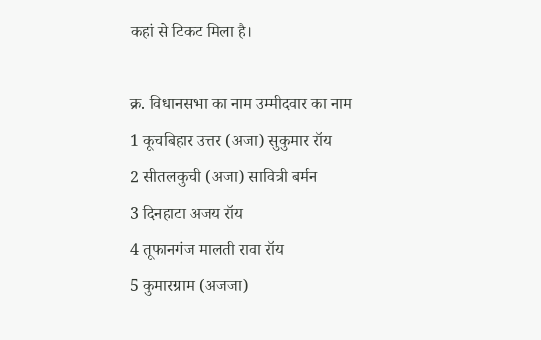कहां से टिकट मिला है।

क्र. विधानसभा का नाम उम्मीदवार का नाम
1 कूचबिहार उत्तर (अजा) सुकुमार रॉय
2 सीतलकुची (अजा) सावित्री बर्मन
3 दिनहाटा अजय रॉय
4 तूफानगंज मालती रावा रॉय
5 कुमारग्राम (अजजा)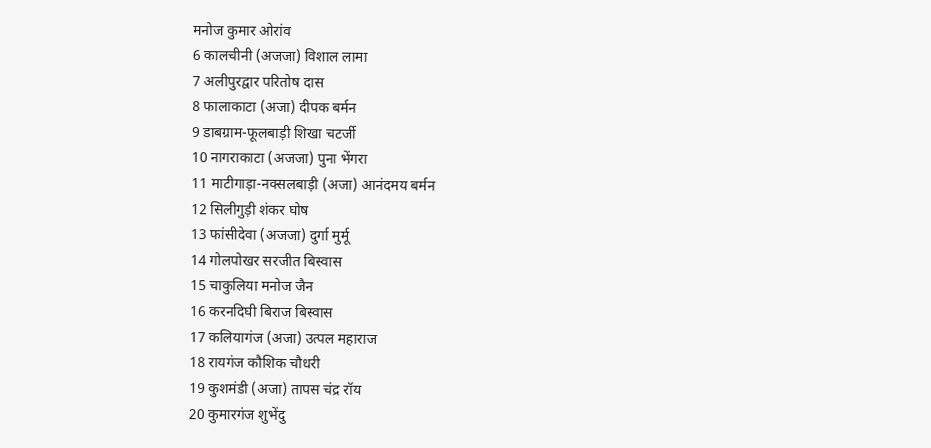मनोज कुमार ओरांव
6 कालचीनी (अजजा) विशाल लामा
7 अलीपुरद्वार परितोष दास
8 फालाकाटा (अजा) दीपक बर्मन
9 डाबग्राम-फूलबाड़ी शिखा चटर्जी
10 नागराकाटा (अजजा) पुना भेंगरा
11 माटीगाड़ा-नक्सलबाड़ी (अजा) आनंदमय बर्मन
12 सिलीगुड़ी शंकर घोष
13 फांसीदेवा (अजजा) दुर्गा मुर्मू
14 गोलपोखर सरजीत बिस्वास
15 चाकुलिया मनोज जैन
16 करनदिघी बिराज बिस्वास
17 कलियागंज (अजा) उत्पल महाराज
18 रायगंज कौशिक चौधरी
19 कुशमंडी (अजा) तापस चंद्र रॉय
20 कुमारगंज शुभेंदु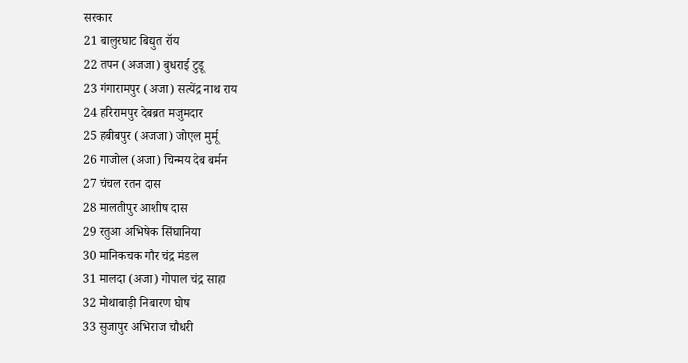सरकार
21 बालुरघाट बिद्युत रॉय
22 तपन (अजजा) बुधराई टुडू
23 गंगारामपुर (अजा) सत्येंद्र नाथ राय
24 हरिरामपुर देबब्रत मजुमदार
25 हबीबपुर (अजजा) जोएल मुर्मू
26 गाजोल (अजा) चिन्मय देब बर्मन
27 चंचल रतन दास
28 मालतीपुर आशीष दास
29 रतुआ अभिषेक सिंघानिया
30 मानिकचक गौर चंद्र मंडल
31 मालदा (अजा) गोपाल चंद्र साहा
32 मोथाबाड़ी निबारण घोष
33 सुजापुर अभिराज चौधरी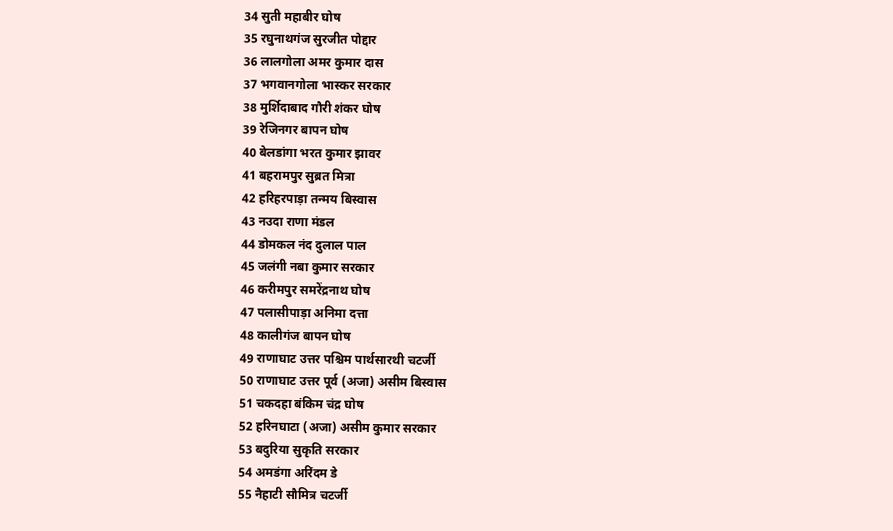34 सुती महाबीर घोष
35 रघुनाथगंज सुरजीत पोद्दार
36 लालगोला अमर कुमार दास
37 भगवानगोला भास्कर सरकार
38 मुर्शिदाबाद गौरी शंकर घोष
39 रेजिनगर बापन घोष
40 बेलडांगा भरत कुमार झावर
41 बहरामपुर सुब्रत मित्रा
42 हरिहरपाड़ा तन्मय बिस्वास
43 नउदा राणा मंडल
44 डोमकल नंद दुलाल पाल
45 जलंगी नबा कुमार सरकार
46 करीमपुर समरेंद्रनाथ घोष
47 पलासीपाड़ा अनिमा दत्ता
48 कालीगंज बापन घोष
49 राणाघाट उत्तर पश्चिम पार्थसारथी चटर्जी
50 राणाघाट उत्तर पूर्व (अजा) असीम बिस्वास
51 चकदहा बंकिम चंद्र घोष
52 हरिनघाटा (अजा) असीम कुमार सरकार
53 बदुरिया सुकृति सरकार
54 अमडंगा अरिंदम डे
55 नैहाटी सौमित्र चटर्जी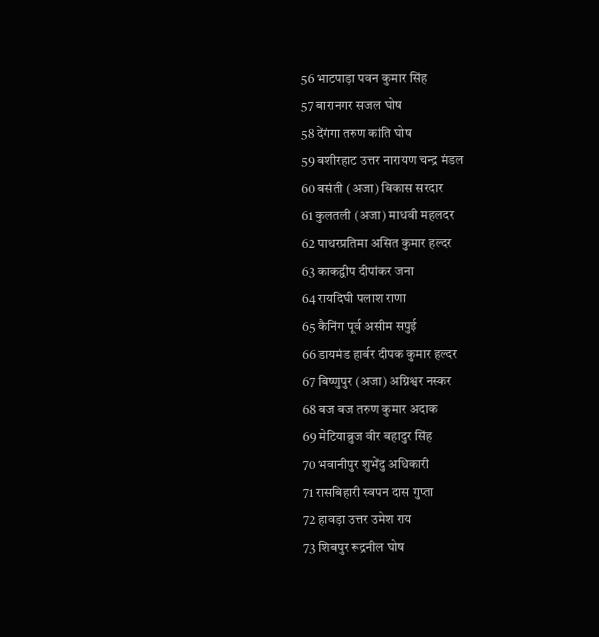56 भाटपाड़ा पवन कुमार सिंह
57 बारानगर सजल घोष
58 देंगंगा तरुण कांति घोष
59 बशीरहाट उत्तर नारायण चन्द्र मंडल
60 बसंती (अजा) बिकास सरदार
61 कुलतली (अजा) माधवी महलदर
62 पाथरप्रतिमा असित कुमार हल्दर
63 काकद्वीप दीपांकर जना
64 रायदिघी पलाश राणा
65 कैनिंग पूर्व असीम सपुई
66 डायमंड हार्बर दीपक कुमार हल्दर
67 बिष्णुपुर (अजा) अग्निश्वर नस्कर
68 बज बज तरुण कुमार अदाक
69 मेटियाब्रुज वीर बहादुर सिंह
70 भवानीपुर शुभेंदु अधिकारी
71 रासबिहारी स्वपन दास गुप्ता
72 हावड़ा उत्तर उमेश राय
73 शिबपुर रूद्रनील घोष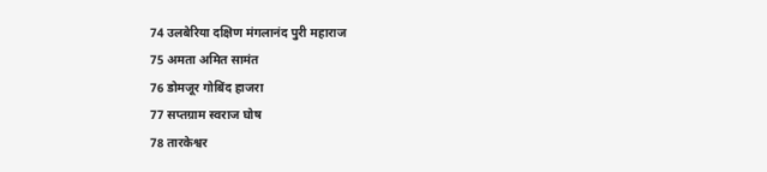74 उलबेरिया दक्षिण मंगलानंद पुरी महाराज
75 अमता अमित सामंत
76 डोमजूर गोबिंद हाजरा
77 सप्तग्राम स्वराज घोष
78 तारकेश्वर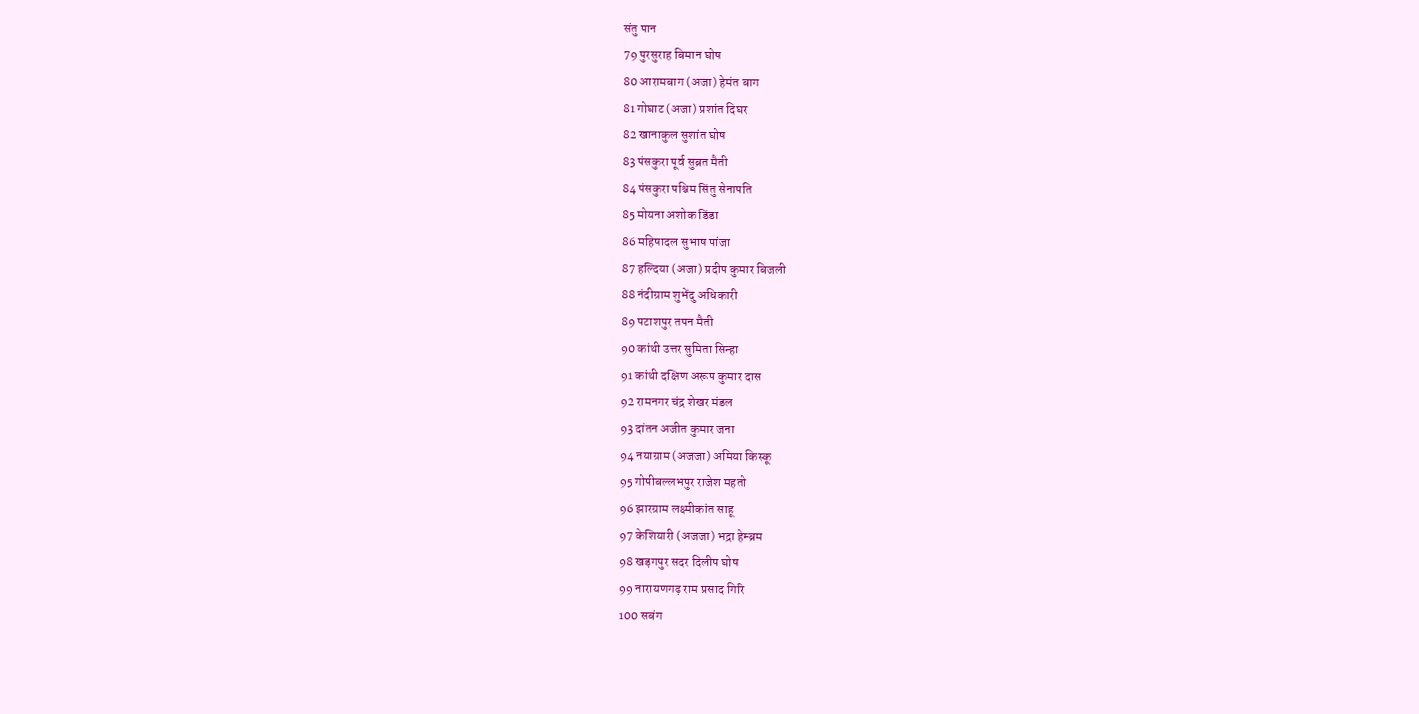संतु पान
79 पुरसुराह बिमान घोष
80 आरामबाग (अजा) हेमंत बाग
81 गोघाट (अजा) प्रशांत दिघर
82 खानाकुल सुशांत घोष
83 पंसकुरा पूर्व सुब्रत मैती
84 पंसकुरा पश्चिम सिंतु सेनापति
85 मोयना अशोक डिंडा
86 महिषादल सुभाष पांजा
87 हल्दिया (अजा) प्रदीप कुमार बिजली
88 नंदीग्राम शुभेंदु अधिकारी
89 पटाशपुर तपन मैती
90 कांथी उत्तर सुमिता सिन्हा
91 कांथी दक्षिण अरूप कुमार दास
92 रामनगर चंद्र शेखर मंडल
93 दांतन अजीत कुमार जना
94 नयाग्राम (अजजा) अमिया किस्कू
95 गोपीबल्लभपुर राजेश महतो
96 झारग्राम लक्ष्मीकांत साहू
97 केशियारी (अजजा) भद्रा हेम्ब्रम
98 खड़गपुर सदर दिलीप घोष
99 नारायणगढ़ राम प्रसाद गिरि
100 सबंग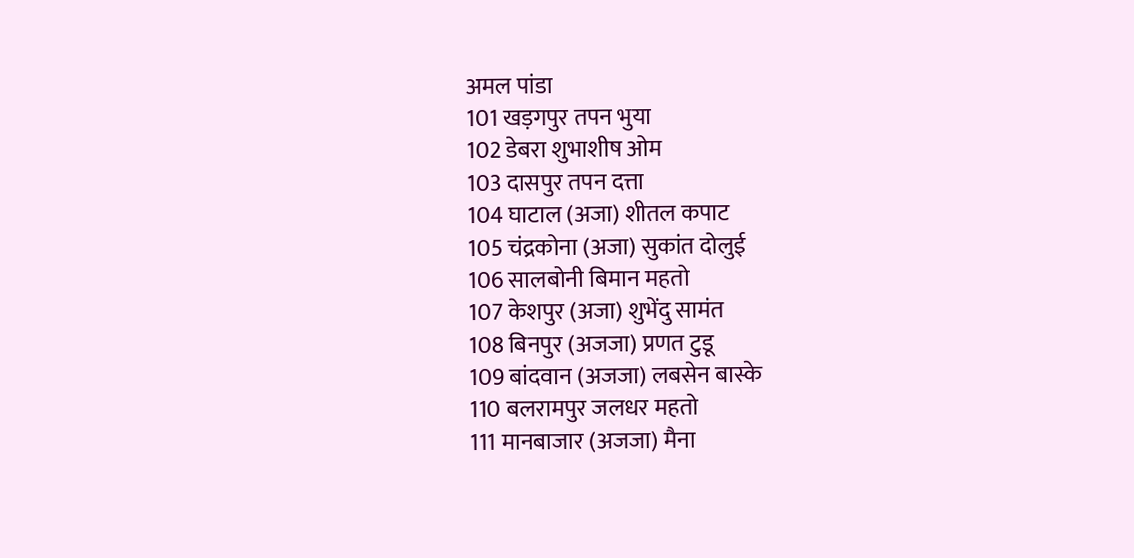अमल पांडा
101 खड़गपुर तपन भुया
102 डेबरा शुभाशीष ओम
103 दासपुर तपन दत्ता
104 घाटाल (अजा) शीतल कपाट
105 चंद्रकोना (अजा) सुकांत दोलुई
106 सालबोनी बिमान महतो
107 केशपुर (अजा) शुभेंदु सामंत
108 बिनपुर (अजजा) प्रणत टुडू
109 बांदवान (अजजा) लबसेन बास्के
110 बलरामपुर जलधर महतो
111 मानबाजार (अजजा) मैना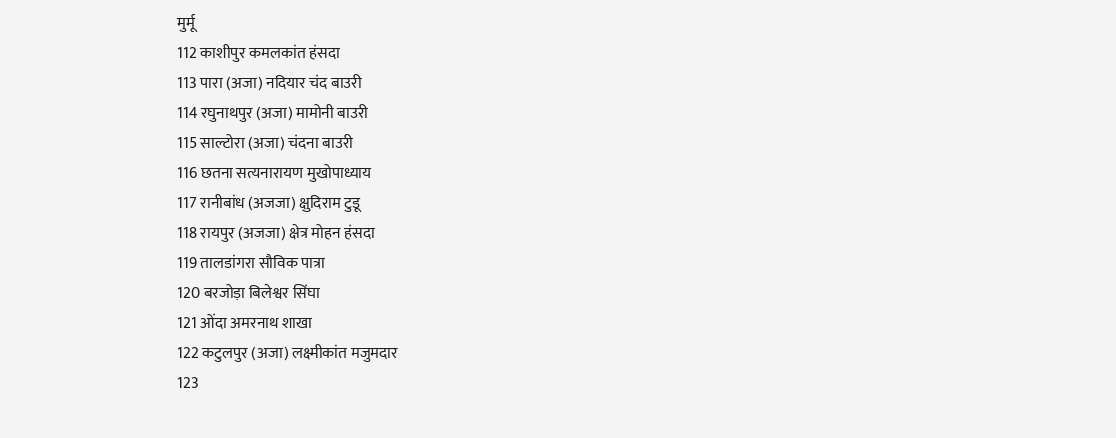मुर्मू
112 काशीपुर कमलकांत हंसदा
113 पारा (अजा) नदियार चंद बाउरी
114 रघुनाथपुर (अजा) मामोनी बाउरी
115 साल्टोरा (अजा) चंदना बाउरी
116 छतना सत्यनारायण मुखोपाध्याय
117 रानीबांध (अजजा) क्षुदिराम टुडू
118 रायपुर (अजजा) क्षेत्र मोहन हंसदा
119 तालडांगरा सौविक पात्रा
120 बरजोड़ा बिलेश्वर सिंघा
121 ओंदा अमरनाथ शाखा
122 कटुलपुर (अजा) लक्ष्मीकांत मजुमदार
123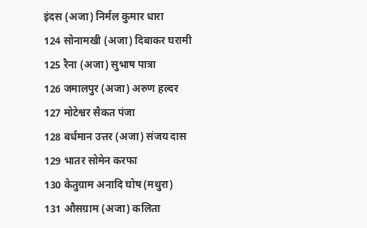इंदस (अजा) निर्मल कुमार धारा
124 सोनामखी (अजा) दिबाकर घरामी
125 रैना (अजा) सुभाष पात्रा
126 जमालपुर (अजा) अरुण हल्दर
127 मोटेश्वर सैकत पंजा
128 बर्धमान उत्तर (अजा) संजय दास
129 भातर सोमेन करफा
130 केतुग्राम अनादि घोष (मथुरा)
131 औसग्राम (अजा) कलिता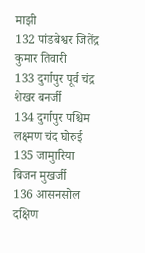माझी
132 पांडबेश्वर जितेंद्र कुमार तिवारी
133 दुर्गापुर पूर्व चंद्र शेखर बनर्जी
134 दुर्गापुर पश्चिम लक्ष्मण चंद घोरुई
135 जामुारिया बिजन मुखर्जी
136 आसनसोल दक्षिण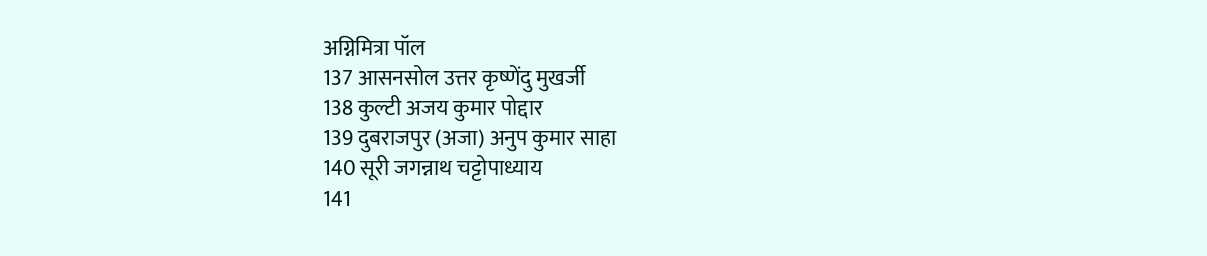अग्निमित्रा पॉल
137 आसनसोल उत्तर कृष्णेंदु मुखर्जी
138 कुल्टी अजय कुमार पोद्दार
139 दुबराजपुर (अजा) अनुप कुमार साहा
140 सूरी जगन्नाथ चट्टोपाध्याय
141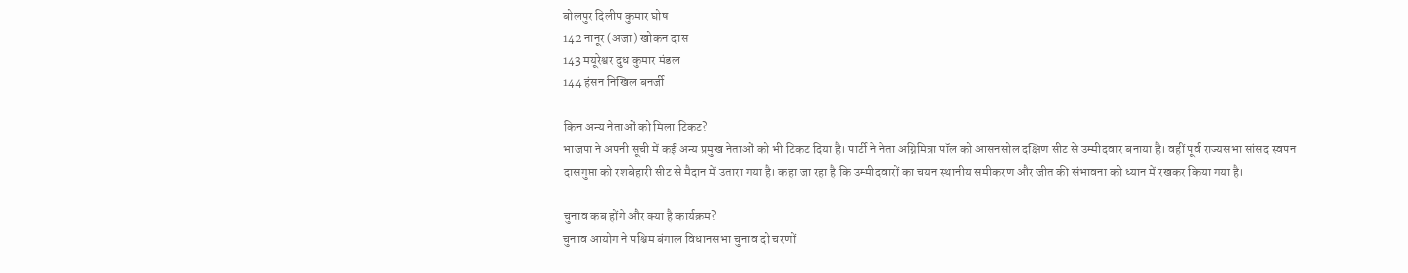बोलपुर दिलीप कुमार घोष
142 नानूर (अजा) खोकन दास
143 मयूरेश्वर दुध कुमार मंडल
144 हंसन निखिल बनर्जी

किन अन्य नेताओं को मिला टिकट?
भाजपा ने अपनी सूची में कई अन्य प्रमुख नेताओं को भी टिकट दिया है। पार्टी ने नेता अग्निमित्रा पॉल को आसनसोल दक्षिण सीट से उम्मीदवार बनाया है। वहीं पूर्व राज्यसभा सांसद स्वपन दासगुप्ता को रशबेहारी सीट से मैदान में उतारा गया है। कहा जा रहा है कि उम्मीदवारों का चयन स्थानीय समीकरण और जीत की संभावना को ध्यान में रखकर किया गया है।

चुनाव कब होंगे और क्या है कार्यक्रम?
चुनाव आयोग ने पश्चिम बंगाल विधानसभा चुनाव दो चरणों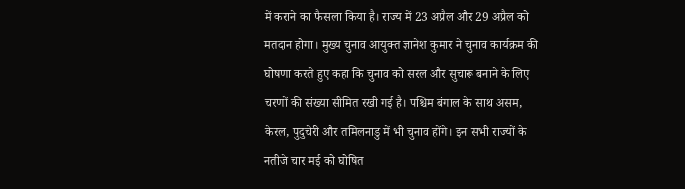में कराने का फैसला किया है। राज्य में 23 अप्रैल और 29 अप्रैल को मतदान होगा। मुख्य चुनाव आयुक्त ज्ञानेश कुमार ने चुनाव कार्यक्रम की घोषणा करते हुए कहा कि चुनाव को सरल और सुचारू बनाने के लिए चरणों की संख्या सीमित रखी गई है। पश्चिम बंगाल के साथ असम, केरल, पुदुचेरी और तमिलनाडु में भी चुनाव होंगे। इन सभी राज्यों के नतीजे चार मई को घोषित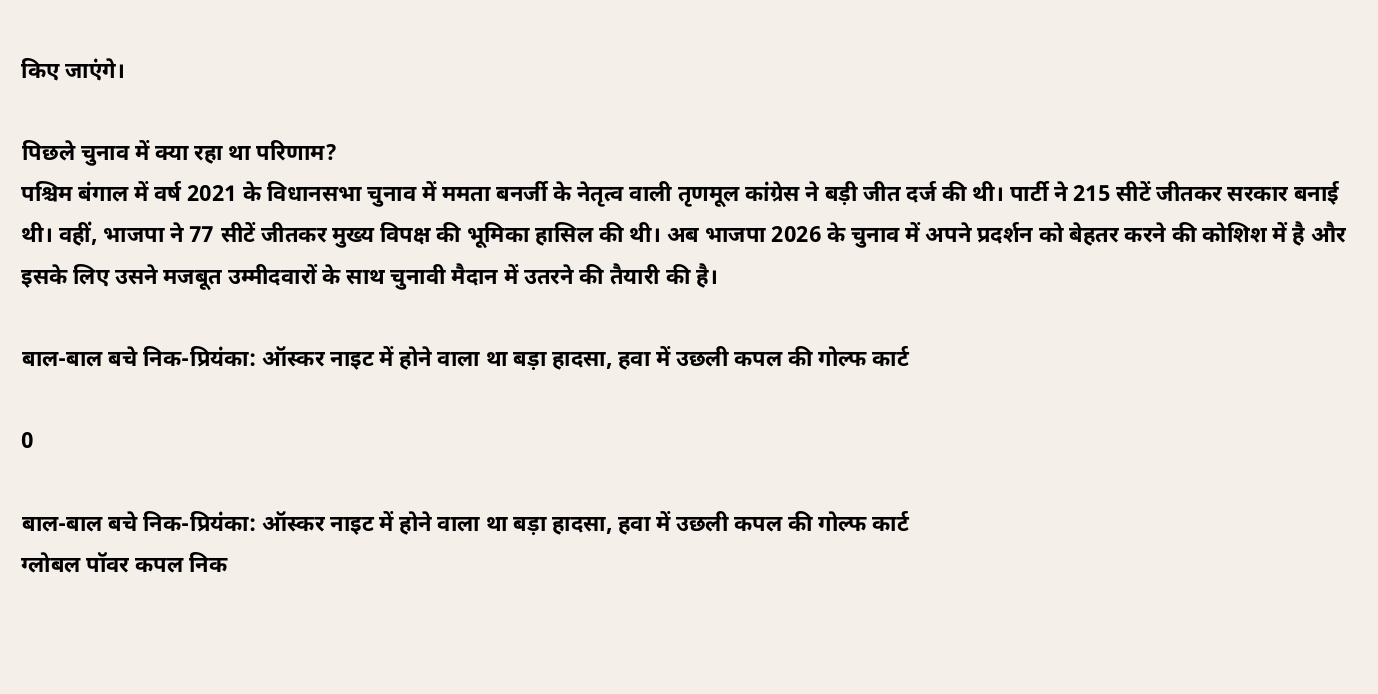किए जाएंगे।

पिछले चुनाव में क्या रहा था परिणाम?
पश्चिम बंगाल में वर्ष 2021 के विधानसभा चुनाव में ममता बनर्जी के नेतृत्व वाली तृणमूल कांग्रेस ने बड़ी जीत दर्ज की थी। पार्टी ने 215 सीटें जीतकर सरकार बनाई थी। वहीं, भाजपा ने 77 सीटें जीतकर मुख्य विपक्ष की भूमिका हासिल की थी। अब भाजपा 2026 के चुनाव में अपने प्रदर्शन को बेहतर करने की कोशिश में है और इसके लिए उसने मजबूत उम्मीदवारों के साथ चुनावी मैदान में उतरने की तैयारी की है।

बाल-बाल बचे निक-प्रियंका: ऑस्कर नाइट में होने वाला था बड़ा हादसा, हवा में उछली कपल की गोल्फ कार्ट

0

बाल-बाल बचे निक-प्रियंका: ऑस्कर नाइट में होने वाला था बड़ा हादसा, हवा में उछली कपल की गोल्फ कार्ट
ग्लोबल पॉवर कपल निक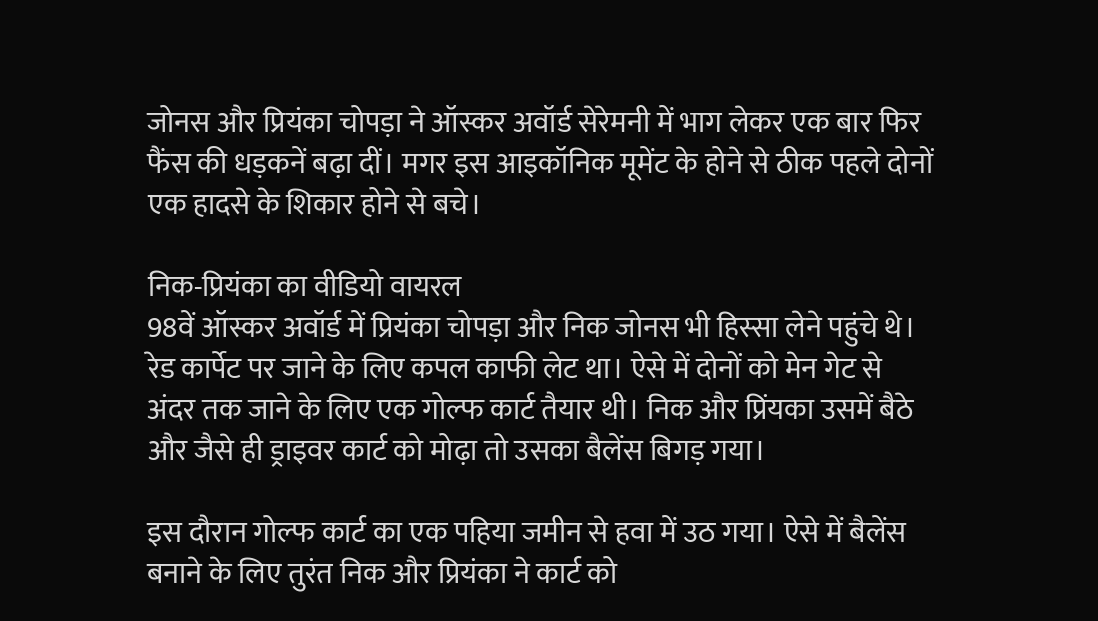जोनस और प्रियंका चोपड़ा ने ऑस्कर अवॉर्ड सेरेमनी में भाग लेकर एक बार फिर फैंस की धड़कनें बढ़ा दीं। मगर इस आइकॉनिक मूमेंट के होने से ठीक पहले दोनों एक हादसे के शिकार होने से बचे।

निक-प्रियंका का वीडियो वायरल
98वें ऑस्कर अवॉर्ड में प्रियंका चोपड़ा और निक जोनस भी हिस्सा लेने पहुंचे थे। रेड कार्पेट पर जाने के लिए कपल काफी लेट था। ऐसे में दोनों को मेन गेट से अंदर तक जाने के लिए एक गोल्फ कार्ट तैयार थी। निक और प्रिंयका उसमें बैठे और जैसे ही ड्राइवर कार्ट को मोढ़ा तो उसका बैलेंस बिगड़ गया।

इस दौरान गोल्फ कार्ट का एक पहिया जमीन से हवा में उठ गया। ऐसे में बैलेंस बनाने के लिए तुरंत निक और प्रियंका ने कार्ट को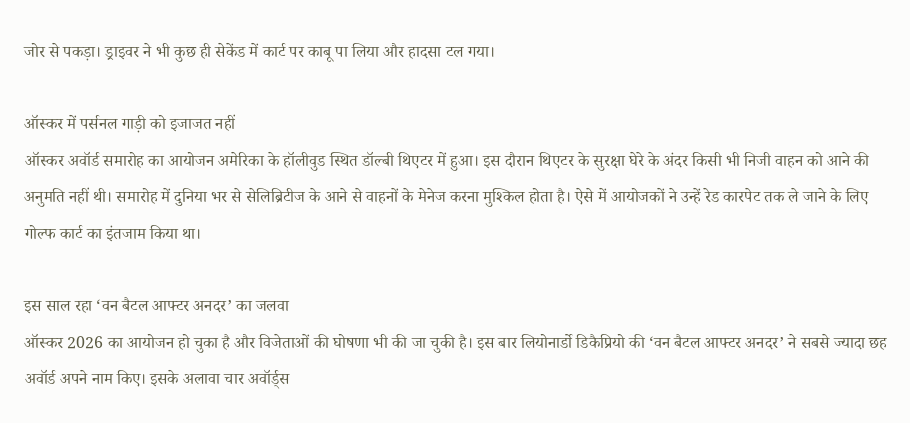जोर से पकड़ा। ड्राइवर ने भी कुछ ही सेकेंड में कार्ट पर काबू पा लिया और हादसा टल गया।

ऑस्कर में पर्सनल गाड़ी को इजाजत नहीं
ऑस्कर अवॉर्ड समारोह का आयोजन अमेरिका के हॉलीवुड स्थित डॉल्बी थिएटर में हुआ। इस दौरान थिएटर के सुरक्षा घेरे के अंदर किसी भी निजी वाहन को आने की अनुमति नहीं थी। समारोह में दुनिया भर से सेलिब्रिटीज के आने से वाहनों के मेनेज करना मुश्किल होता है। ऐसे में आयोजकों ने उन्हें रेड कारपेट तक ले जाने के लिए गोल्फ कार्ट का इंतजाम किया था।

इस साल रहा ‘वन बैटल आफ्टर अनदर’ का जलवा
ऑस्कर 2026 का आयोजन हो चुका है और विजेताओं की घोषणा भी की जा चुकी है। इस बार लियोनार्डो डिकैप्रियो की ‘वन बैटल आफ्टर अनदर’ ने सबसे ज्यादा छह अवॉर्ड अपने नाम किए। इसके अलावा चार अवॉर्ड्स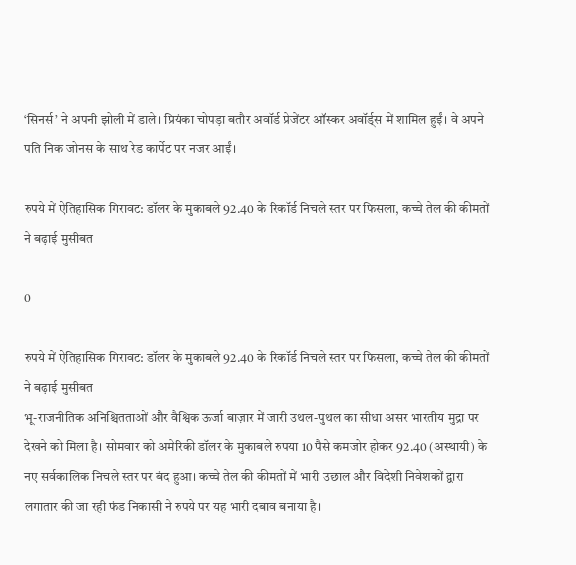‘सिनर्स’ ने अपनी झोली में डाले। प्रियंका चोपड़ा बतौर अवॉर्ड प्रेजेंटर ऑस्कर अवॉर्ड्स में शामिल हुईं। वे अपने पति निक जोनस के साथ रेड कार्पेट पर नजर आईं।

रुपये में ऐतिहासिक गिरावट: डॉलर के मुकाबले 92.40 के रिकॉर्ड निचले स्तर पर फिसला, कच्चे तेल की कीमतों ने बढ़ाई मुसीबत

0

रुपये में ऐतिहासिक गिरावट: डॉलर के मुकाबले 92.40 के रिकॉर्ड निचले स्तर पर फिसला, कच्चे तेल की कीमतों ने बढ़ाई मुसीबत
भू-राजनीतिक अनिश्चितताओं और वैश्विक ऊर्जा बाज़ार में जारी उथल-पुथल का सीधा असर भारतीय मुद्रा पर देखने को मिला है। सोमवार को अमेरिकी डॉलर के मुकाबले रुपया 10 पैसे कमजोर होकर 92.40 (अस्थायी) के नए सर्वकालिक निचले स्तर पर बंद हुआ। कच्चे तेल की कीमतों में भारी उछाल और विदेशी निवेशकों द्वारा लगातार की जा रही फंड निकासी ने रुपये पर यह भारी दबाव बनाया है।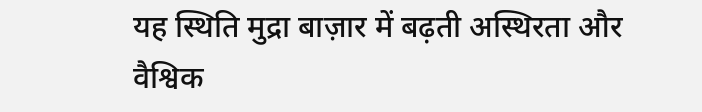यह स्थिति मुद्रा बाज़ार में बढ़ती अस्थिरता और वैश्विक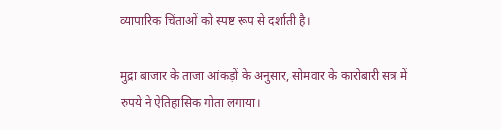व्यापारिक चिंताओं को स्पष्ट रूप से दर्शाती है।

मुद्रा बाजार के ताजा आंकड़ों के अनुसार, सोमवार के कारोबारी सत्र में रुपये ने ऐतिहासिक गोता लगाया।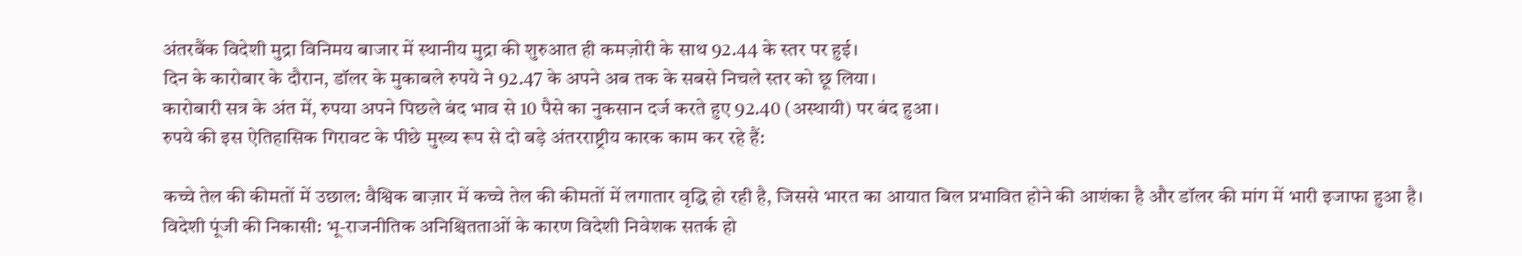अंतरबैंक विदेशी मुद्रा विनिमय बाजार में स्थानीय मुद्रा की शुरुआत ही कमज़ोरी के साथ 92.44 के स्तर पर हुई।
दिन के कारोबार के दौरान, डॉलर के मुकाबले रुपये ने 92.47 के अपने अब तक के सबसे निचले स्तर को छू लिया।
कारोबारी सत्र के अंत में, रुपया अपने पिछले बंद भाव से 10 पैसे का नुकसान दर्ज करते हुए 92.40 (अस्थायी) पर बंद हुआ।
रुपये की इस ऐतिहासिक गिरावट के पीछे मुख्य रूप से दो बड़े अंतरराष्ट्रीय कारक काम कर रहे हैं:

कच्चे तेल की कीमतों में उछाल: वैश्विक बाज़ार में कच्चे तेल की कीमतों में लगातार वृद्धि हो रही है, जिससे भारत का आयात बिल प्रभावित होने की आशंका है और डॉलर की मांग में भारी इजाफा हुआ है।
विदेशी पूंजी की निकासी: भू-राजनीतिक अनिश्चितताओं के कारण विदेशी निवेशक सतर्क हो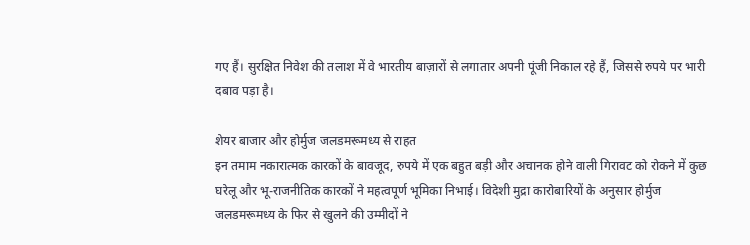गए हैं। सुरक्षित निवेश की तलाश में वे भारतीय बाज़ारों से लगातार अपनी पूंजी निकाल रहे हैं, जिससे रुपये पर भारी दबाव पड़ा है।

शेयर बाजार और होर्मुज जलडमरूमध्य से राहत
इन तमाम नकारात्मक कारकों के बावजूद, रुपये में एक बहुत बड़ी और अचानक होने वाली गिरावट को रोकने में कुछ घरेलू और भू-राजनीतिक कारकों ने महत्वपूर्ण भूमिका निभाई। विदेशी मुद्रा कारोबारियों के अनुसार होर्मुज जलडमरूमध्य के फिर से खुलने की उम्मीदों ने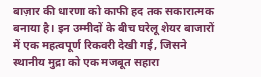बाज़ार की धारणा को काफी हद तक सकारात्मक बनाया है। इन उम्मीदों के बीच घरेलू शेयर बाजारों में एक महत्वपूर्ण रिकवरी देखी गई, जिसने स्थानीय मुद्रा को एक मजबूत सहारा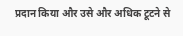प्रदान किया और उसे और अधिक टूटने से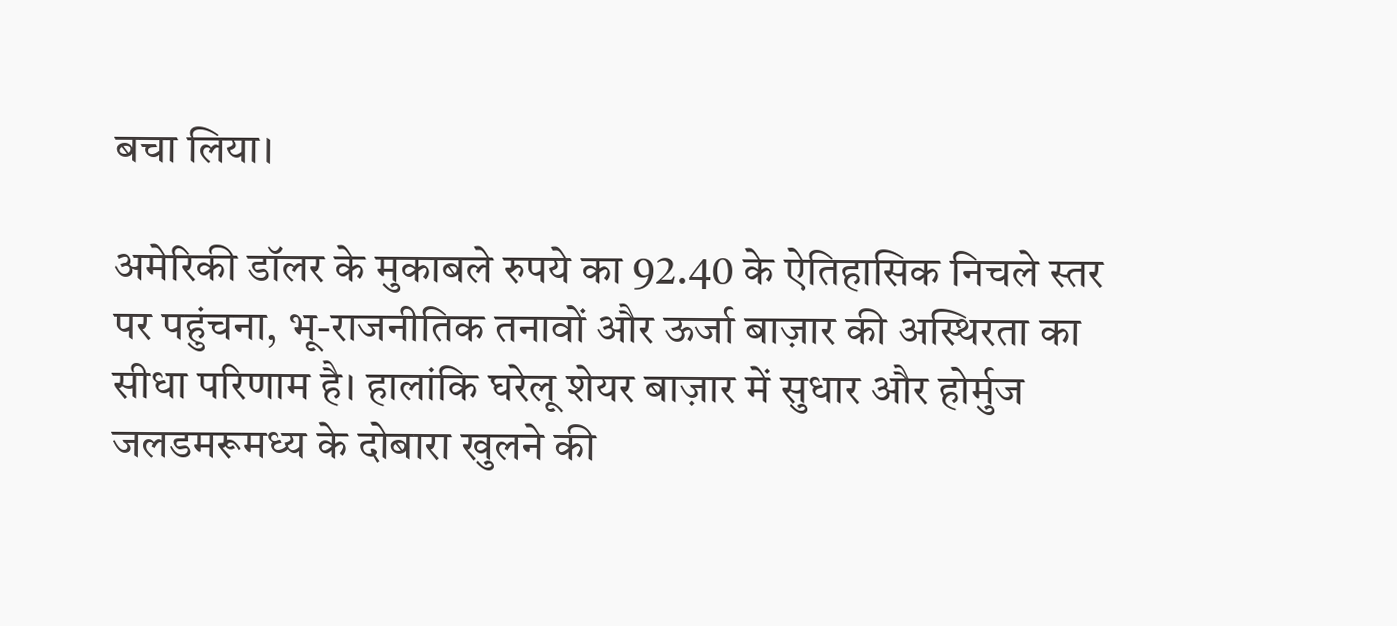बचा लिया।

अमेरिकी डॉलर के मुकाबले रुपये का 92.40 के ऐतिहासिक निचले स्तर पर पहुंचना, भू-राजनीतिक तनावों और ऊर्जा बाज़ार की अस्थिरता का सीधा परिणाम है। हालांकि घरेलू शेयर बाज़ार में सुधार और होर्मुज जलडमरूमध्य के दोबारा खुलने की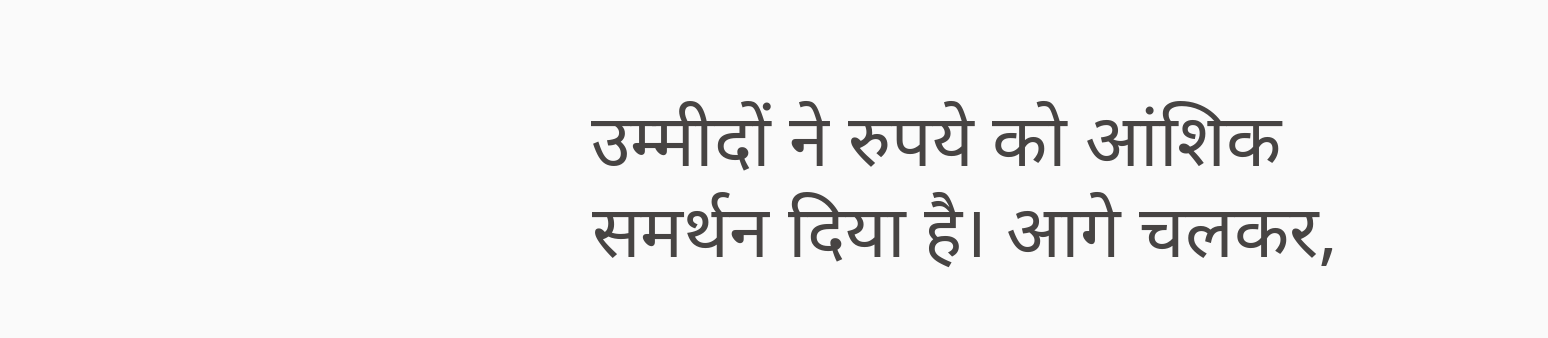उम्मीदों ने रुपये को आंशिक समर्थन दिया है। आगे चलकर,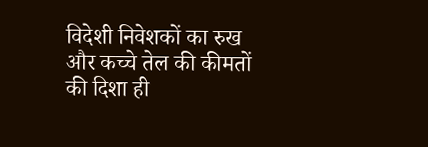विदेशी निवेशकों का रुख और कच्चे तेल की कीमतों की दिशा ही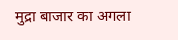मुद्रा बाजार का अगला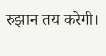रुझान तय करेगी।